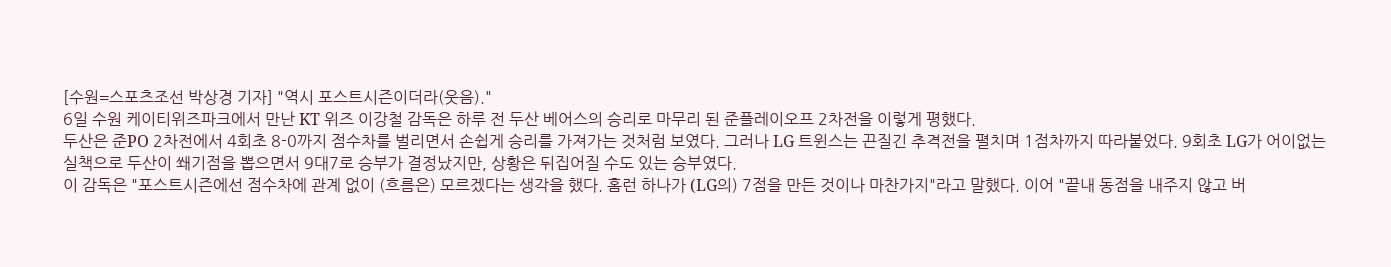[수원=스포츠조선 박상경 기자] "역시 포스트시즌이더라(웃음)."
6일 수원 케이티위즈파크에서 만난 KT 위즈 이강철 감독은 하루 전 두산 베어스의 승리로 마무리 된 준플레이오프 2차전을 이렇게 평했다.
두산은 준PO 2차전에서 4회초 8-0까지 점수차를 벌리면서 손쉽게 승리를 가져가는 것처럼 보였다. 그러나 LG 트윈스는 끈질긴 추격전을 펼치며 1점차까지 따라붙었다. 9회초 LG가 어이없는 실책으로 두산이 쐐기점을 뽑으면서 9대7로 승부가 결정났지만, 상황은 뒤집어질 수도 있는 승부였다.
이 감독은 "포스트시즌에선 점수차에 관계 없이 (흐름은) 모르겠다는 생각을 했다. 홈런 하나가 (LG의) 7점을 만든 것이나 마찬가지"라고 말했다. 이어 "끝내 동점을 내주지 않고 버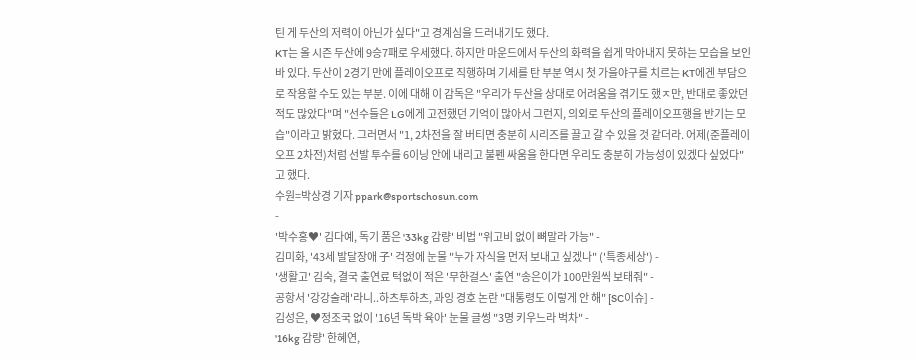틴 게 두산의 저력이 아닌가 싶다"고 경계심을 드러내기도 했다.
KT는 올 시즌 두산에 9승7패로 우세했다. 하지만 마운드에서 두산의 화력을 쉽게 막아내지 못하는 모습을 보인 바 있다. 두산이 2경기 만에 플레이오프로 직행하며 기세를 탄 부분 역시 첫 가을야구를 치르는 KT에겐 부담으로 작용할 수도 있는 부분. 이에 대해 이 감독은 "우리가 두산을 상대로 어려움을 겪기도 했ㅈ만, 반대로 좋았던 적도 많았다"며 "선수들은 LG에게 고전했던 기억이 많아서 그런지, 의외로 두산의 플레이오프행을 반기는 모습"이라고 밝혔다. 그러면서 "1, 2차전을 잘 버티면 충분히 시리즈를 끌고 갈 수 있을 것 같더라. 어제(준플레이오프 2차전)처럼 선발 투수를 6이닝 안에 내리고 불펜 싸움을 한다면 우리도 충분히 가능성이 있겠다 싶었다"고 했다.
수원=박상경 기자 ppark@sportschosun.com
-
'박수홍♥' 김다예, 독기 품은 '33kg 감량' 비법 "위고비 없이 뼈말라 가능" -
김미화, '43세 발달장애 子' 걱정에 눈물 "누가 자식을 먼저 보내고 싶겠나" ('특종세상') -
'생활고' 김숙, 결국 출연료 턱없이 적은 '무한걸스' 출연 "송은이가 100만원씩 보태줘" -
공항서 '강강술래'라니..하츠투하츠, 과잉 경호 논란 "대통령도 이렇게 안 해" [SC이슈] -
김성은, ♥정조국 없이 '16년 독박 육아' 눈물 글썽 "3명 키우느라 벅차" -
'16kg 감량' 한혜연,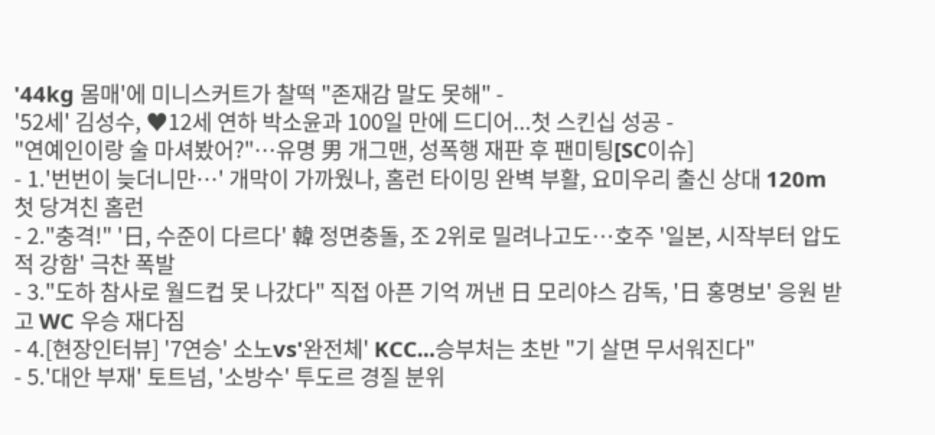'44kg 몸매'에 미니스커트가 찰떡 "존재감 말도 못해" -
'52세' 김성수, ♥12세 연하 박소윤과 100일 만에 드디어...첫 스킨십 성공 -
"연예인이랑 술 마셔봤어?"…유명 男 개그맨, 성폭행 재판 후 팬미팅[SC이슈]
- 1.'번번이 늦더니만…' 개막이 가까웠나, 홈런 타이밍 완벽 부활, 요미우리 출신 상대 120m 첫 당겨친 홈런
- 2."충격!" '日, 수준이 다르다' 韓 정면충돌, 조 2위로 밀려나고도…호주 '일본, 시작부터 압도적 강함' 극찬 폭발
- 3."도하 참사로 월드컵 못 나갔다" 직접 아픈 기억 꺼낸 日 모리야스 감독, '日 홍명보' 응원 받고 WC 우승 재다짐
- 4.[현장인터뷰] '7연승' 소노vs'완전체' KCC...승부처는 초반 "기 살면 무서워진다"
- 5.'대안 부재' 토트넘, '소방수' 투도르 경질 분위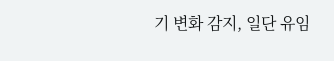기 변화 감지, 일단 유임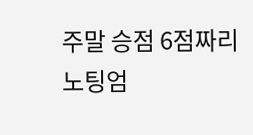주말 승점 6점짜리 노팅엄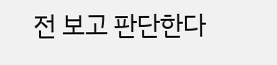전 보고 판단한다